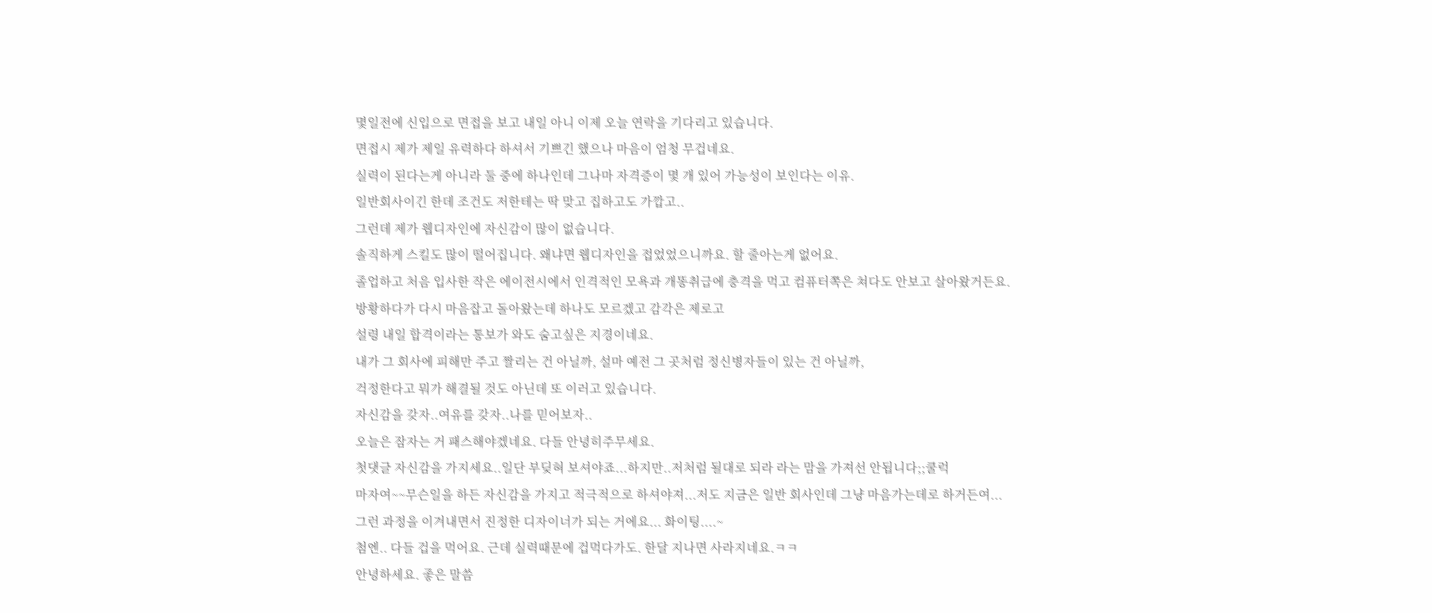몇일전에 신입으로 면접을 보고 내일 아니 이제 오늘 연락을 기다리고 있습니다.
면접시 제가 제일 유력하다 하셔서 기쁘긴 했으나 마음이 엄청 무겁네요.
실력이 된다는게 아니라 둘 중에 하나인데 그나마 자격증이 몇 개 있어 가능성이 보인다는 이유.
일반회사이긴 한데 조건도 저한테는 딱 맞고 집하고도 가깝고..
그런데 제가 웹디자인에 자신감이 많이 없습니다.
솔직하게 스킬도 많이 떨어집니다. 왜냐면 웹디자인을 접었었으니까요. 할 줄아는게 없어요.
졸업하고 처음 입사한 작은 에이전시에서 인격적인 모욕과 개똥취급에 충격을 먹고 컴퓨터쪽은 쳐다도 안보고 살아왔거든요.
방황하다가 다시 마음잡고 돌아왔는데 하나도 모르겠고 감각은 제로고
설령 내일 합격이라는 통보가 와도 숨고싶은 지경이네요.
내가 그 회사에 피해만 주고 짤리는 건 아닐까, 설마 예전 그 곳처럼 정신병자들이 있는 건 아닐까,
걱정한다고 뭐가 해결될 것도 아닌데 또 이러고 있습니다.
자신감을 갖자..여유를 갖자..나를 믿어보자..
오늘은 잠자는 거 패스해야겠네요. 다들 안녕히주무세요.
첫댓글 자신감을 가지세요..일단 부딪혀 보셔야죠...하지만..저처럼 될대로 되라 라는 맘을 가져선 안됩니다;;쿨럭
마자여~~무슨일을 하든 자신감을 가지고 적극적으로 하셔야져...저도 지금은 일반 회사인데 그냥 마음가는데로 하거든여...
그런 과정을 이겨내면서 진정한 디자이너가 되는 거에요... 화이팅....~
첨엔.. 다들 겁을 먹어요. 근데 실력때문에 겁먹다가도. 한달 지나면 사라지네요.ㅋㅋ
안녕하세요. 좋은 말씀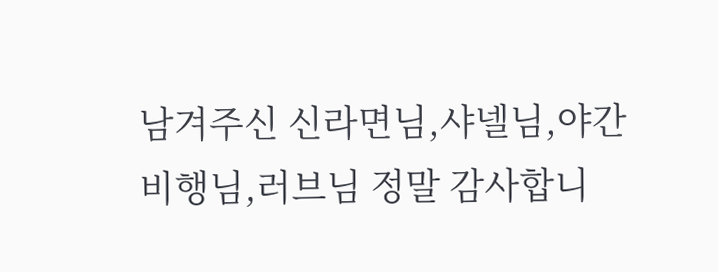남겨주신 신라면님,샤넬님,야간비행님,러브님 정말 감사합니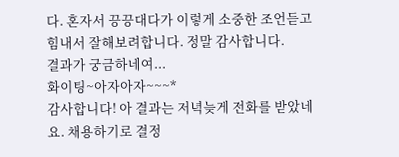다. 혼자서 끙끙대다가 이렇게 소중한 조언듣고 힘내서 잘해보려합니다. 정말 감사합니다.
결과가 궁금하네여...
화이팅~아자아자~~~*
감사합니다! 아 결과는 저녁늦게 전화를 받았네요. 채용하기로 결정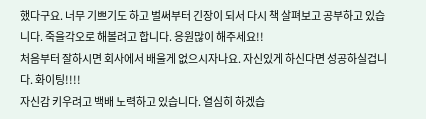했다구요. 너무 기쁘기도 하고 벌써부터 긴장이 되서 다시 책 살펴보고 공부하고 있습니다. 죽을각오로 해볼려고 합니다. 응원많이 해주세요!!
처음부터 잘하시면 회사에서 배울게 없으시자나요. 자신있게 하신다면 성공하실겁니다. 화이팅!!!!
자신감 키우려고 백배 노력하고 있습니다. 열심히 하겠습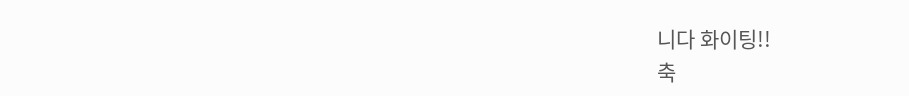니다 화이팅!!
축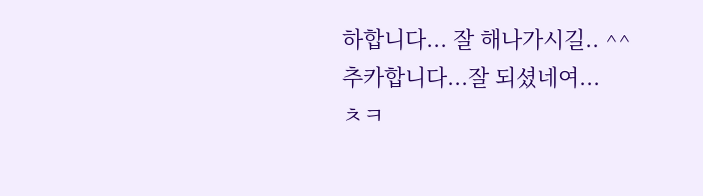하합니다... 잘 해나가시길.. ^^
추카합니다...잘 되셨네여...
ㅊㅋ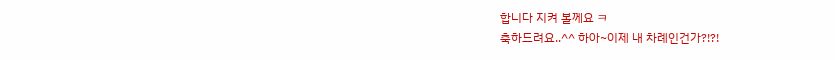합니다 지켜 볼께요 ㅋ
축하드려요..^^ 하아~이제 내 차례인건가?!?!